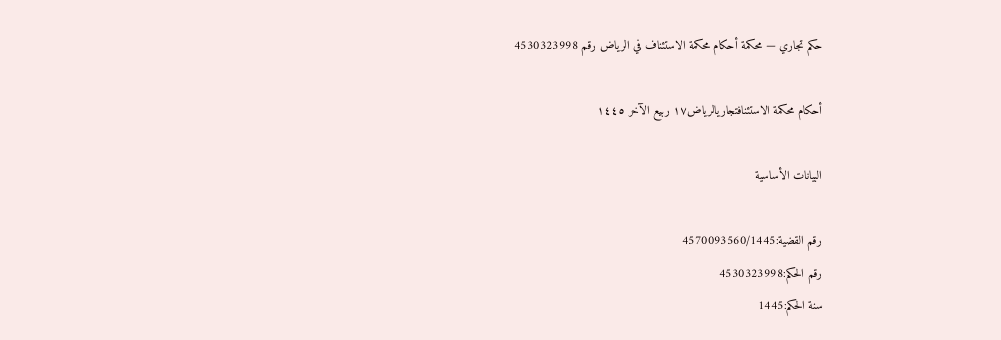حكم تجاري — محكمة أحكام محكمة الاستئناف في الرياض رقم 4530323998

أحكام محكمة الاستئنافتجاريالرياض١٧ ربيع الآخر ١٤٤٥

البيانات الأساسية

رقم القضية:4570093560/1445
رقم الحكم:4530323998
سنة الحكم:1445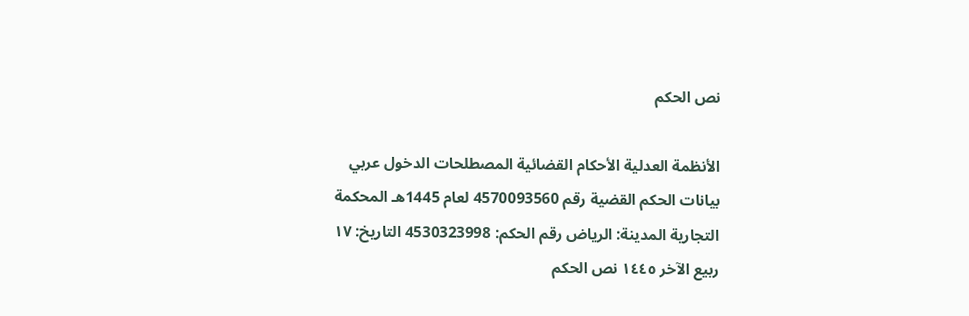نص الحكم

الأنظمة العدلية الأحكام القضائية المصطلحات الدخول عربي بيانات الحكم القضية رقم 4570093560 لعام 1445هـ المحكمة التجارية المدينة: الرياض رقم الحكم: 4530323998 التاريخ: ١٧ ربيع الآخر ١٤٤٥ نص الحكم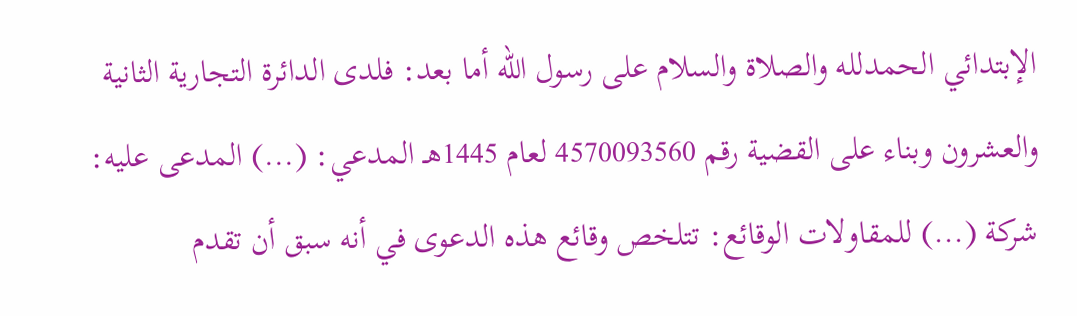الإبتدائي الحمدلله والصلاة والسلام على رسول الله أما بعد: فلدى الدائرة التجارية الثانية والعشرون وبناء على القضية رقم 4570093560 لعام 1445هـ المدعي: (...) المدعى عليه: شركة (...) للمقاولات الوقائع: تتلخص وقائع هذه الدعوى في أنه سبق أن تقدم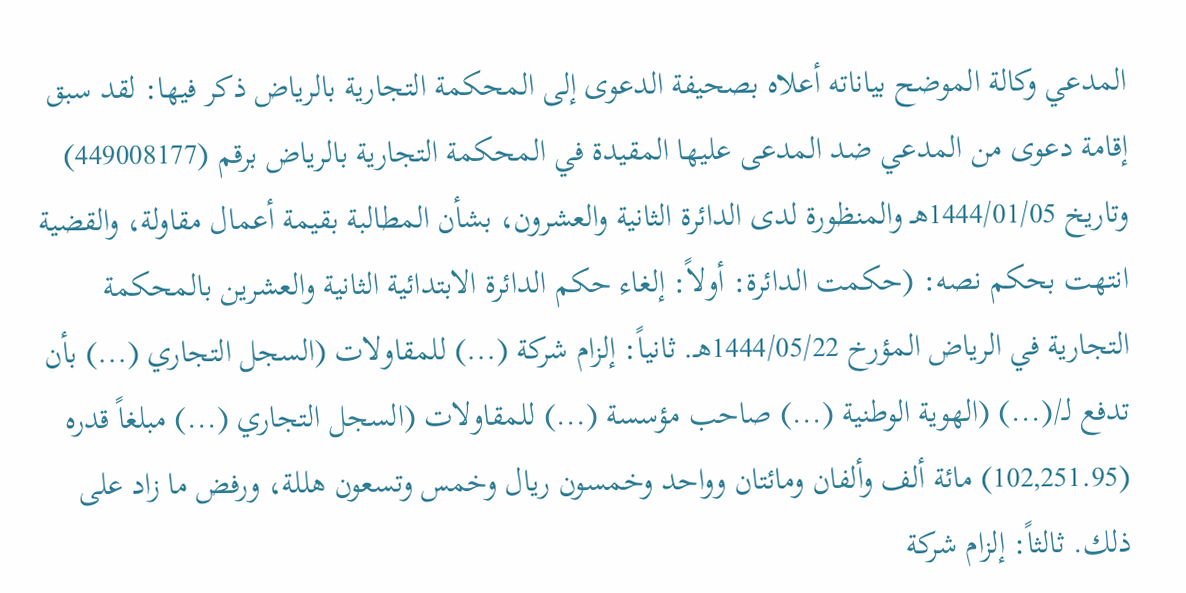المدعي وكالة الموضح بياناته أعلاه بصحيفة الدعوى إلى المحكمة التجارية بالرياض ذكر فيها: لقد سبق إقامة دعوى من المدعي ضد المدعى عليها المقيدة في المحكمة التجارية بالرياض برقم (449008177) وتاريخ 1444/01/05هـ والمنظورة لدى الدائرة الثانية والعشرون، بشأن المطالبة بقيمة أعمال مقاولة، والقضية انتهت بحكم نصه: (حكمت الدائرة: أولاً: إلغاء حكم الدائرة الابتدائية الثانية والعشرين بالمحكمة التجارية في الرياض المؤرخ 1444/05/22هـ. ثانياً: إلزام شركة (...) للمقاولات (السجل التجاري (...) بأن تدفع لـ/(...) (الهوية الوطنية (...) صاحب مؤسسة (...) للمقاولات (السجل التجاري (...) مبلغاً قدره (102,251.95) مائة ألف وألفان ومائتان وواحد وخمسون ريال وخمس وتسعون هللة، ورفض ما زاد على ذلك. ثالثاً: إلزام شركة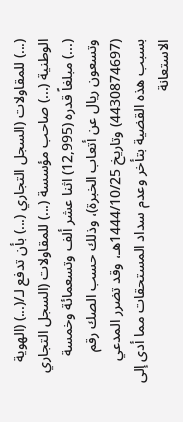(...) للمقاولات (السجل التجاري (...) بأن تدفع لـ/(...) (الهوية الوطنية (...) صاحب مؤسسة (...) للمقاولات (السجل التجاري (...) مبلغاً قدره (12,995) اثنا عشر ألف وتسعمائة وخمسة وتسعون ريال عن أتعاب الخبرة)، وذلك حسب الصك رقم (4430874697) وتاريخ 1444/10/25هـ، وقد تضرر المدعي بسبب هذه القضية بتأخر وعدم سداد المستحقات مما أدى إلى الاستعانة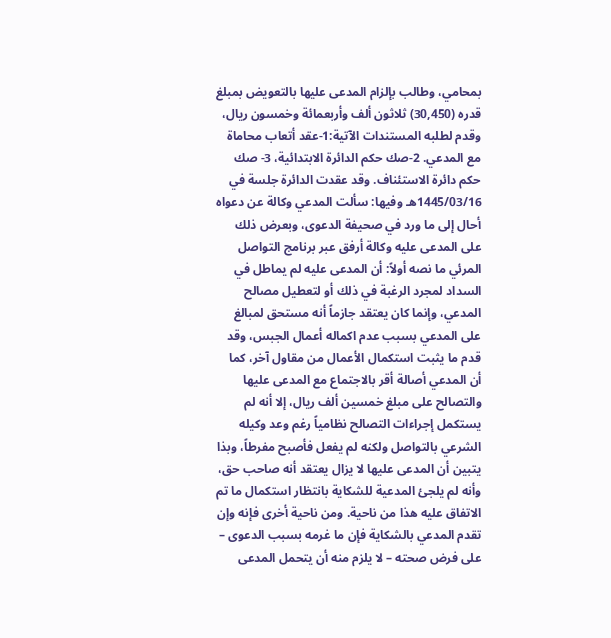بمحامي، وطالب بإلزام المدعى عليها بالتعويض بمبلغ قدره (30,450) ثلاثون ألف وأربعمائة وخمسون ريال، وقدم لطلبه المستندات الآتية:1-عقد أتعاب محاماة مع المدعي. 2-صك حكم الدائرة الابتدائية، 3- صك حكم دائرة الاستئناف. وقد عقدت الدائرة جلسة في 1445/03/16هـ وفيها: سألت المدعي وكالة عن دعواه أحال إلى ما ورد في صحيفة الدعوى، وبعرض ذلك على المدعى عليه وكالة أرفق عبر برنامج التواصل المرئي ما نصه أولاً: أن المدعى عليه لم يماطل في السداد لمجرد الرغبة في ذلك أو لتعطيل مصالح المدعي، وإنما كان يعتقد جازماً أنه مستحق لمبالغ على المدعي بسبب عدم اكماله أعمال الجبس، وقد قدم ما يثبت استكمال الأعمال من مقاول آخر، كما أن المدعي أصالة أقر بالاجتماع مع المدعى عليها والتصالح على مبلغ خمسين ألف ريال، إلا أنه لم يستكمل إجراءات التصالح نظامياً رغم وعد وكيله الشرعي بالتواصل ولكنه لم يفعل فأصبح مفرطاً، وبذا يتبين أن المدعى عليها لا يزال يعتقد أنه صاحب حق، وأنه لم يلجئ المدعية للشكاية بانتظار استكمال ما تم الاتفاق عليه هذا من ناحية. ومن ناحية أخرى فإنه وإن تقدم المدعي بالشكاية فإن ما غرمه بسبب الدعوى – على فرض صحته – لا يلزم منه أن يتحمل المدعى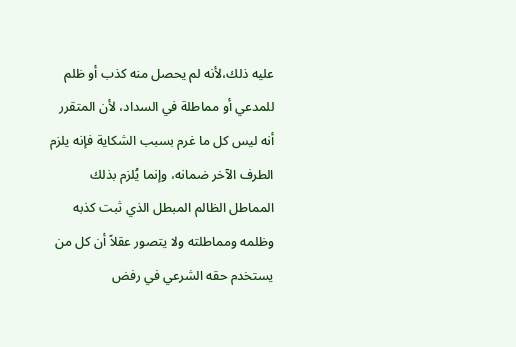عليه ذلك،لأنه لم يحصل منه كذب أو ظلم للمدعي أو مماطلة في السداد، لأن المتقرر أنه ليس كل ما غرم بسبب الشكاية فإنه يلزم الطرف الآخر ضمانه، وإنما يُلزم بذلك المماطل الظالم المبطل الذي ثبت كذبه وظلمه ومماطلته ولا يتصور عقلاً أن كل من يستخدم حقه الشرعي في رفض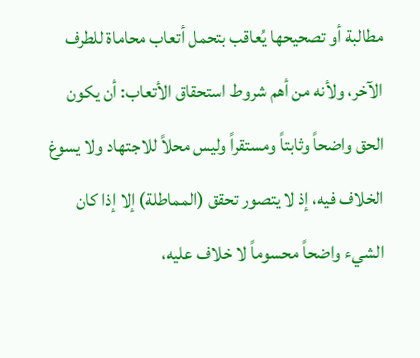مطالبة أو تصحيحها يُعاقب بتحمل أتعاب محاماة للطرف الآخر، ولأنه من أهم شروط استحقاق الأتعاب: أن يكون الحق واضحاً وثابتاً ومستقراً وليس محلاً للاجتهاد ولا يسوغ الخلاف فيه، إذ لا يتصور تحقق (المماطلة) إلا إذا كان الشيء واضحاً محسوماً لا خلاف عليه،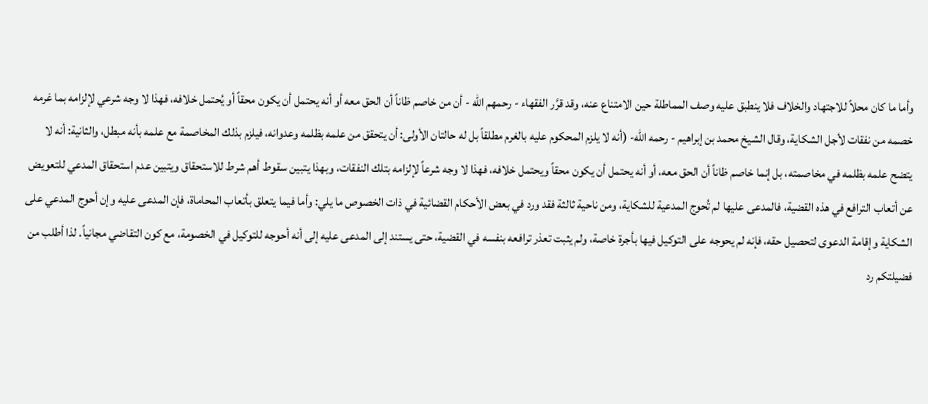وأما ما كان محلاً للاجتهاد والخلاف فلا ينطبق عليه وصف المماطلة حين الامتناع عنه، وقد قرَّر الفقهاء - رحمهم الله - أن من خاصم ظاناً أن الحق معه أو أنه يحتمل أن يكون محقاً أو يُحتمل خلافه، فهذا لا وجه شرعي لإلزامه بما غرمه خصمه من نفقات لأجل الشكاية، وقال الشيخ محمد بن إبراهيم - رحمه الله- (أنه لا يلزم المحكوم عليه بالغرم مطلقاً بل له حالتان الأولى: أن يتحقق من علمه بظلمه وعدوانه، فيلزم بذلك المخاصمة مع علمه بأنه مبطل، والثانية: أنه لا يتضح علمه بظلمه في مخاصمته، بل إنما خاصم ظاناً أن الحق معه، أو أنه يحتمل أن يكون محقاً ويحتمل خلافه، فهذا لا وجه شرعاً لإلزامه بتلك النفقات، وبهذا يتبين سقوط أهم شرط للاستحقاق ويتبين عدم استحقاق المدعي للتعويض عن أتعاب الترافع في هذه القضية، فالمدعى عليها لم تُحوج المدعية للشكاية، ومن ناحية ثالثة فقد ورد في بعض الأحكام القضائية في ذات الخصوص ما يلي: وأما فيما يتعلق بأتعاب المحاماة، فإن المدعى عليه وإن أحوج المدعي على الشكاية وإقامة الدعوى لتحصيل حقه، فإنه لم يحوجه على التوكيل فيها بأجرة خاصة، ولم يثبت تعذر ترافعه بنفسه في القضية، حتى يستند إلى المدعى عليه إلى أنه أحوجه للتوكيل في الخصومة، مع كون التقاضي مجانياً. لذا أطلب من فضيلتكم رد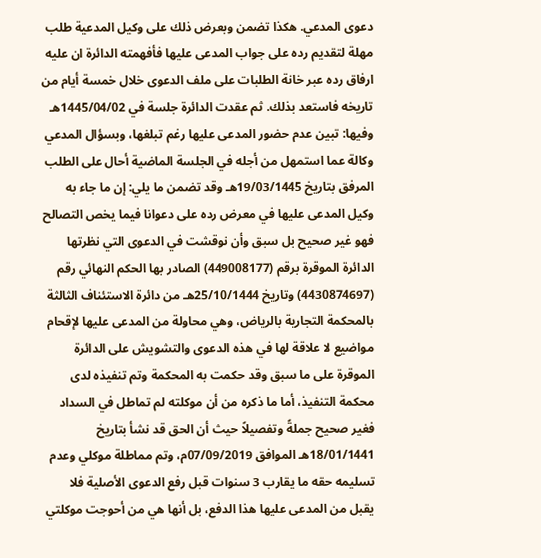دعوى المدعي. هكذا تضمن وبعرض ذلك على وكيل المدعية طلب مهلة لتقديم رده على جواب المدعى عليها فأفهمته الدائرة ان عليه ارفاق رده عبر خانة الطلبات على ملف الدعوى خلال خمسة أيام من تاريخه فاستعد بذلك. ثم عقدت الدائرة جلسة في 1445/04/02هـ وفيها: تبين عدم حضور المدعى عليها رغم تبلغها، وبسؤال المدعي وكالة عما استمهل من أجله في الجلسة الماضية أحال على الطلب المرفق بتاريخ 19/03/1445هـ وقد تضمن ما يلي: إن ما جاء به وكيل المدعى عليها في معرض رده على دعوانا فيما يخص التصالح فهو غير صحيح بل سبق وأن نوقشت في الدعوى التي نظرتها الدائرة الموقرة برقم (449008177) الصادر بها الحكم النهائي رقم (4430874697) وتاريخ 25/10/1444هـ من دائرة الاستئناف الثالثة بالمحكمة التجارية بالرياض، وهي محاولة من المدعى عليها لإقحام مواضيع لا علاقة لها في هذه الدعوى والتشويش على الدائرة الموقرة على ما سبق وقد حكمت به المحكمة وتم تنفيذه لدى محكمة التنفيذ، أما ما ذكره من أن موكلته لم تماطل في السداد فغير صحيح جملةً وتفصيلاً حيث أن الحق قد نشأ بتاريخ 18/01/1441هـ الموافق 07/09/2019م، وتم مماطلة موكلي وعدم تسليمه حقه ما يقارب 3 سنوات قبل رفع الدعوى الأصلية فلا يقبل من المدعى عليها هذا الدفع، بل أنها هي من أحوجت موكلتي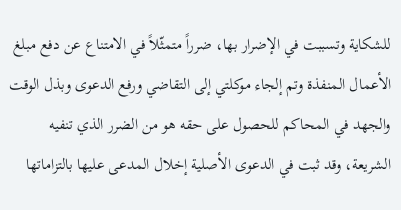للشكاية وتسببت في الإضرار بها، ضرراً متمثّلاً في الامتناع عن دفع مبلغ الأعمال المنفذة وتم إلجاء موكلتي إلى التقاضي ورفع الدعوى وبذل الوقت والجهد في المحاكم للحصول على حقه هو من الضرر الذي تنفيه الشريعة، وقد ثبت في الدعوى الأصلية إخلال المدعى عليها بالتزاماتها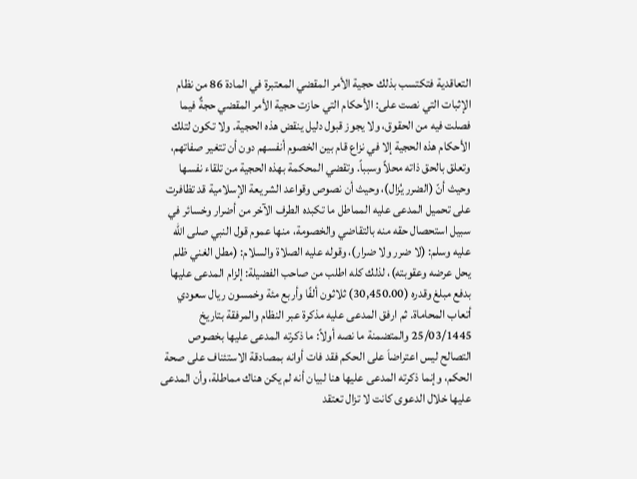التعاقدية فتكتسب بذلك حجية الأمر المقضي المعتبرة في المادة 86 من نظام الإثبات التي نصت على: الأحكام التي حازت حجية الأمر المقضي حجةٌ فيما فصلت فيه من الحقوق، ولا يجوز قبول دليل ينقض هذه الحجية. ولا تكون لتلك الأحكام هذه الحجية إلا في نزاع قام بين الخصوم أنفسهم دون أن تتغير صفاتهم، وتعلق بالحق ذاته محلاً وسبباً. وتقضي المحكمة بهذه الحجية من تلقاء نفسها وحيث أنّ (الضرر يُزال)، وحيث أن نصوص وقواعد الشريعة الإسلامية قد تظافرت على تحميل المدعى عليه المماطل ما تكبده الطرف الآخر من أضرار وخسائر في سبيل استحصال حقه منه بالتقاضي والخصومة، منها عموم قول النبي صلى الله عليه وسلم: (لا ضرر ولا ضرار)، وقوله عليه الصلاة والسلام: (مطل الغني ظلم يحل عرضه وعقوبته)، لذلك كله اطلب من صاحب الفضيلة: إلزام المدعى عليها بدفع مبلغ وقدره (30,450.00) ثلاثون ألفًا وأربع مئة وخمسون ريال سعودي أتعاب المحاماة. ثم ارفق المدعى عليه مذكرة عبر النظام والمرفقة بتاريخ 25/03/1445 والمتضمنة ما نصه أولاً: ما ذكرته المدعى عليها بخصوص التصالح ليس اعتراضاَ على الحكم فقد فات أوانه بمصادقة الاستئناف على صحة الحكم، وإنما ذكرته المدعى عليها هنا لبيان أنه لم يكن هناك مماطلة، وأن المدعى عليها خلال الدعوى كانت لا تزال تعتقد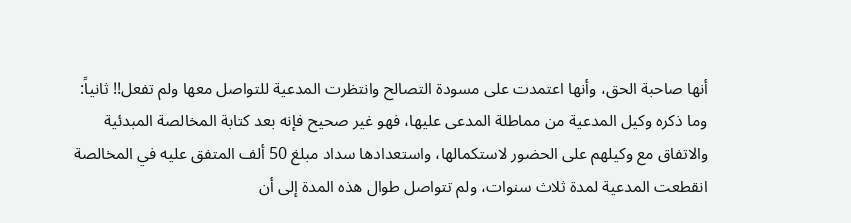أنها صاحبة الحق، وأنها اعتمدت على مسودة التصالح وانتظرت المدعية للتواصل معها ولم تفعل!! ثانياً: وما ذكره وكيل المدعية من مماطلة المدعى عليها، فهو غير صحيح فإنه بعد كتابة المخالصة المبدئية والاتفاق مع وكيلهم على الحضور لاستكمالها، واستعدادها سداد مبلغ 50 ألف المتفق عليه في المخالصة انقطعت المدعية لمدة ثلاث سنوات، ولم تتواصل طوال هذه المدة إلى أن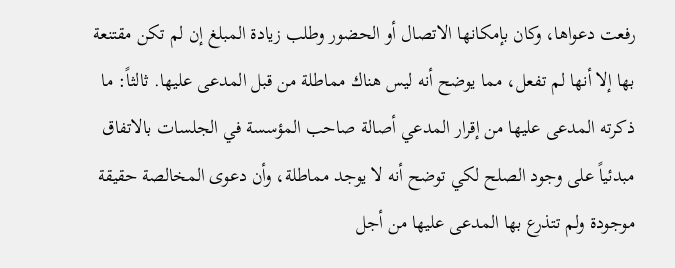رفعت دعواها، وكان بإمكانها الاتصال أو الحضور وطلب زيادة المبلغ إن لم تكن مقتنعة بها إلا أنها لم تفعل، مما يوضح أنه ليس هناك مماطلة من قبل المدعى عليها. ثالثاً: ما ذكرته المدعى عليها من إقرار المدعي أصالة صاحب المؤسسة في الجلسات بالاتفاق مبدئياً على وجود الصلح لكي توضح أنه لا يوجد مماطلة، وأن دعوى المخالصة حقيقة موجودة ولم تتذرع بها المدعى عليها من أجل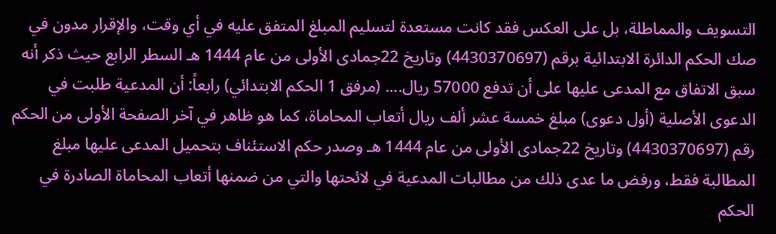التسويف والمماطلة، بل على العكس فقد كانت مستعدة لتسليم المبلغ المتفق عليه في أي وقت، والإقرار مدون في صك الحكم الدائرة الابتدائية برقم (4430370697) وتاريخ 22جمادى الأولى من عام 1444 هـ السطر الرابع حيث ذكر أنه سبق الاتفاق مع المدعى عليها على أن تدفع 57000 ريال.... (مرفق 1 الحكم الابتدائي) رابعاً: أن المدعية طلبت في الدعوى الأصلية (أول دعوى) مبلغ خمسة عشر ألف ريال أتعاب المحاماة، كما هو ظاهر في آخر الصفحة الأولى من الحكم رقم (4430370697) وتاريخ 22جمادى الأولى من عام 1444 هـ وصدر حكم الاستئناف بتحميل المدعى عليها مبلغ المطالبة فقط، ورفض ما عدى ذلك من مطالبات المدعية في لائحتها والتي من ضمنها أتعاب المحاماة الصادرة في الحكم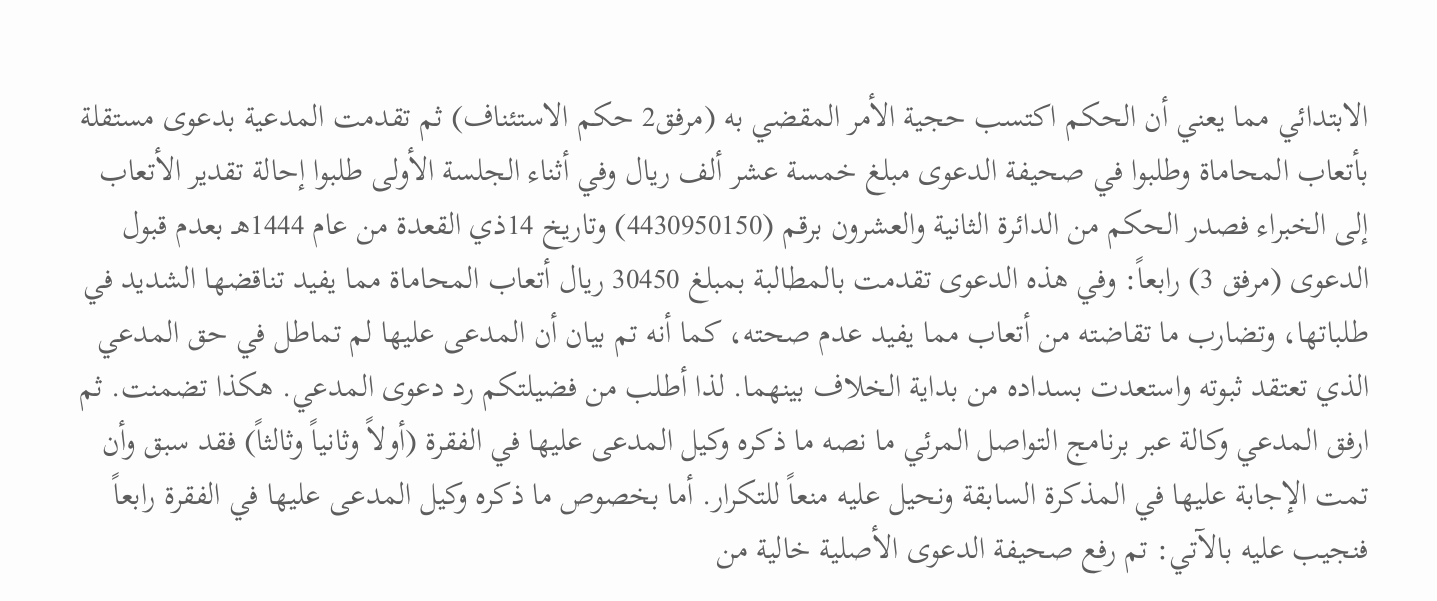الابتدائي مما يعني أن الحكم اكتسب حجية الأمر المقضي به (مرفق2 حكم الاستئناف) ثم تقدمت المدعية بدعوى مستقلة بأتعاب المحاماة وطلبوا في صحيفة الدعوى مبلغ خمسة عشر ألف ريال وفي أثناء الجلسة الأولى طلبوا إحالة تقدير الأتعاب إلى الخبراء فصدر الحكم من الدائرة الثانية والعشرون برقم (4430950150) وتاريخ 14ذي القعدة من عام 1444هـ بعدم قبول الدعوى (مرفق 3) رابعاً: وفي هذه الدعوى تقدمت بالمطالبة بمبلغ 30450 ريال أتعاب المحاماة مما يفيد تناقضها الشديد في طلباتها، وتضارب ما تقاضته من أتعاب مما يفيد عدم صحته، كما أنه تم بيان أن المدعى عليها لم تماطل في حق المدعي الذي تعتقد ثبوته واستعدت بسداده من بداية الخلاف بينهما. لذا أطلب من فضيلتكم رد دعوى المدعي. هكذا تضمنت. ثم ارفق المدعي وكالة عبر برنامج التواصل المرئي ما نصه ما ذكره وكيل المدعى عليها في الفقرة (أولاً وثانياً وثالثاً) فقد سبق وأن تمت الإجابة عليها في المذكرة السابقة ونحيل عليه منعاً للتكرار. أما بخصوص ما ذكره وكيل المدعى عليها في الفقرة رابعاً فنجيب عليه بالآتي: تم رفع صحيفة الدعوى الأصلية خالية من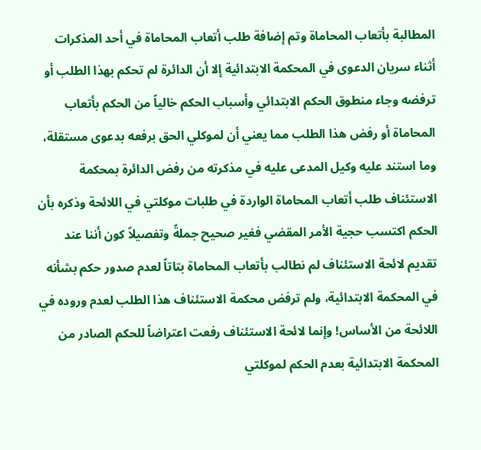المطالبة بأتعاب المحاماة وتم إضافة طلب أتعاب المحاماة في أحد المذكرات أثناء سريان الدعوى في المحكمة الابتدائية إلا أن الدائرة لم تحكم بهذا الطلب أو ترفضه وجاء منطوق الحكم الابتدائي وأسباب الحكم خالياً من الحكم بأتعاب المحاماة أو رفض هذا الطلب مما يعني أن لموكلي الحق برفعه بدعوى مستقلة، وما استند عليه وكيل المدعى عليه في مذكرته من رفض الدائرة بمحكمة الاستئناف طلب أتعاب المحاماة الواردة في طلبات موكلتي في اللائحة وذكره بأن الحكم اكتسب حجية الأمر المقضي فغير صحيح جملةً وتفصيلاً كون أننا عند تقديم لائحة الاستئناف لم نطالب بأتعاب المحاماة بتاتاً لعدم صدور حكم بشأنه في المحكمة الابتدائية، ولم ترفض محكمة الاستئناف هذا الطلب لعدم وروده في اللائحة من الأساس! وإنما لائحة الاستئناف رفعت اعتراضاً للحكم الصادر من المحكمة الابتدائية بعدم الحكم لموكلتي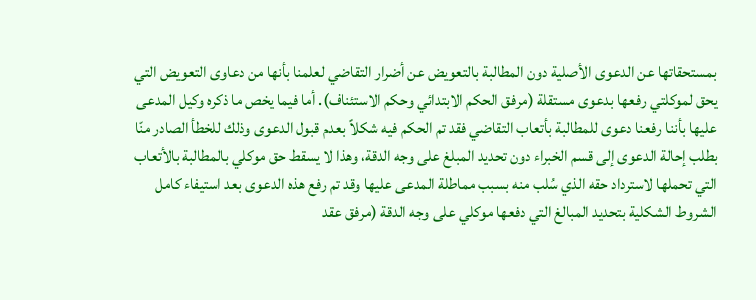بمستحقاتها عن الدعوى الأصلية دون المطالبة بالتعويض عن أضرار التقاضي لعلمنا بأنها من دعاوى التعويض التي يحق لموكلتي رفعها بدعوى مستقلة (مرفق الحكم الابتدائي وحكم الاستئناف). أما فيما يخص ما ذكره وكيل المدعى عليها بأننا رفعنا دعوى للمطالبة بأتعاب التقاضي فقد تم الحكم فيه شكلاً بعدم قبول الدعوى وذلك للخطأ الصادر منّا بطلب إحالة الدعوى إلى قسم الخبراء دون تحديد المبلغ على وجه الدقة، وهذا لا يسقط حق موكلي بالمطالبة بالأتعاب التي تحملها لاسترداد حقه الذي سُلب منه بسبب مماطلة المدعى عليها وقد تم رفع هذه الدعوى بعد استيفاء كامل الشروط الشكلية بتحديد المبالغ التي دفعها موكلي على وجه الدقة (مرفق عقد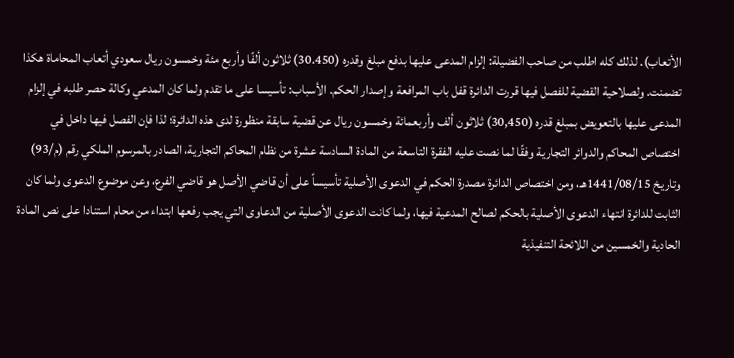الأتعاب). لذلك كله اطلب من صاحب الفضيلة: إلزام المدعى عليها بدفع مبلغ وقدره (30.450) ثلاثون ألفًا وأربع مئة وخمسون ريال سعودي أتعاب المحاماة هكذا تضمنت. ولصلاحية القضية للفصل فيها قررت الدائرة قفل باب المرافعة وإصدار الحكم. الأسباب: تأسيسا على ما تقدم ولما كان المدعي وكالة حصر طلبه في إلزام المدعى عليها بالتعويض بمبلغ قدره (30,450) ثلاثون ألف وأربعمائة وخمسون ريال عن قضية سابقة منظورة لدى هذه الدائرة؛ لذا فإن الفصل فيها داخل في اختصاص المحاكم والدوائر التجارية وفقًا لما نصت عليه الفقرة التاسعة من المادة السادسة عشرة من نظام المحاكم التجارية، الصادر بالمرسوم الملكي رقم (م/93) وتاريخ 1441/08/15هـ، ومن اختصاص الدائرة مصدرة الحكم في الدعوى الأصلية تأسيساً على أن قاضي الأصل هو قاضي الفرع، وعن موضوع الدعوى ولما كان الثابت للدائرة انتهاء الدعوى الأصلية بالحكم لصالح المدعية فيها، ولما كانت الدعوى الأصلية من الدعاوى التي يجب رفعها ابتداء من محام استنادا على نص المادة الحادية والخمسين من اللائحة التنفيذية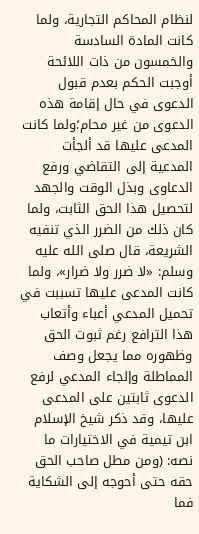لنظام المحاكم التجارية، ولما كانت المادة السادسة والخمسون من ذات اللائحة أوجبت الحكم بعدم قبول الدعوى في حال إقامة هذه الدعوى من غير محام؛ولما كانت المدعى عليها قد ألجأت المدعية إلى التقاضي ورفع الدعاوى وبذل الوقت والجهد لتحصيل هذا الحق الثابت، ولما كان ذلك من الضرر الذي تنفيه الشريعة، قال صلى الله عليه وسلم: «لا ضرر ولا ضرار»، ولما كانت المدعى عليها تسببت في تحميل المدعي أعباء وأتعاب هذا الترافع رغم ثبوت الحق وظهوره مما يجعل وصف المماطلة وإلجاء المدعي لرفع الدعوى ثابتين على المدعى عليها، وقد ذكر شيخ الإسلام ابن تيمية في الاختيارات ما نصه: (ومن مطل صاحب الحق حقه حتى أحوجه إلى الشكاية فما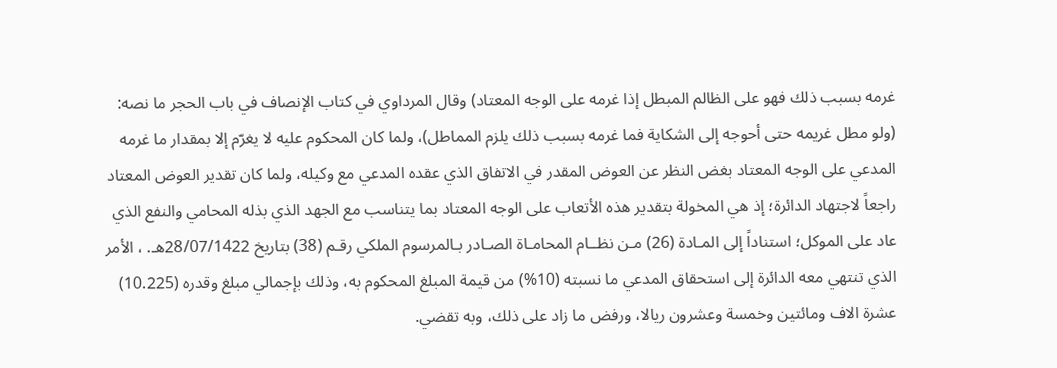غرمه بسبب ذلك فهو على الظالم المبطل إذا غرمه على الوجه المعتاد) وقال المرداوي في كتاب الإنصاف في باب الحجر ما نصه: (ولو مطل غريمه حتى أحوجه إلى الشكاية فما غرمه بسبب ذلك يلزم المماطل)، ولما كان المحكوم عليه لا يغرّم إلا بمقدار ما غرمه المدعي على الوجه المعتاد بغض النظر عن العوض المقدر في الاتفاق الذي عقده المدعي مع وكيله، ولما كان تقدير العوض المعتاد راجعاً لاجتهاد الدائرة؛ إذ هي المخولة بتقدير هذه الأتعاب على الوجه المعتاد بما يتناسب مع الجهد الذي بذله المحامي والنفع الذي عاد على الموكل؛ استناداً إلى المـادة (26) مـن نظــام المحامـاة الصـادر بـالمرسوم الملكي رقـم (38) بتاريخ 28/07/1422ھـ. ، الأمر الذي تنتهي معه الدائرة إلى استحقاق المدعي ما نسبته (10%) من قيمة المبلغ المحكوم به، وذلك بإجمالي مبلغ وقدره (10.225) عشرة الاف ومائتين وخمسة وعشرون ريالا، ورفض ما زاد على ذلك، وبه تقضي.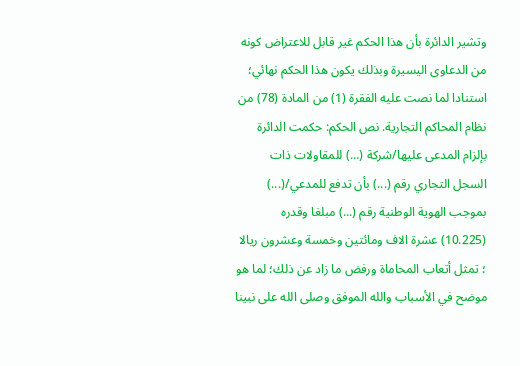وتشير الدائرة بأن هذا الحكم غير قابل للاعتراض كونه من الدعاوى اليسيرة وبذلك يكون هذا الحكم نهائي؛ استنادا لما نصت عليه الفقرة (1) من المادة (78) من نظام المحاكم التجارية. نص الحكم: حكمت الدائرة بإلزام المدعى عليها/شركة (...) للمقاولات ذات السجل التجاري رقم (...) بأن تدفع للمدعي/(...) بموجب الهوية الوطنية رقم (...) مبلغا وقدره (10.225) عشرة الاف ومائتين وخمسة وعشرون ريالا ؛ تمثل أتعاب المحاماة ورفض ما زاد عن ذلك؛ لما هو موضح في الأسباب والله الموفق وصلى الله على نبينا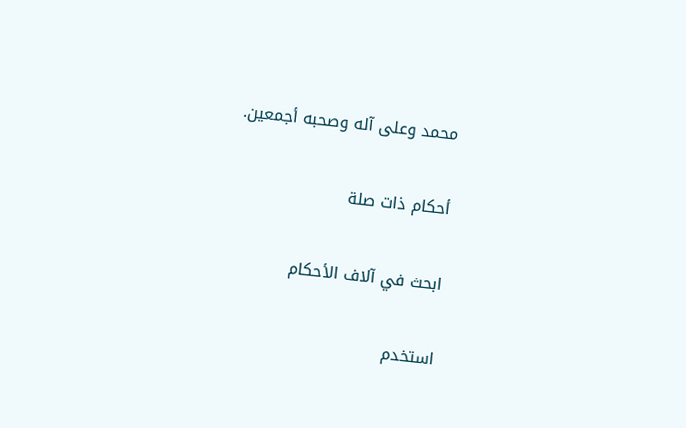محمد وعلى آله وصحبه أجمعين.

أحكام ذات صلة

ابحث في آلاف الأحكام

استخدم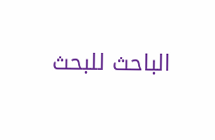الباحث للبحث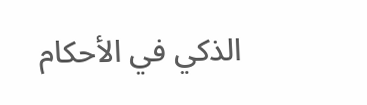الذكي في الأحكام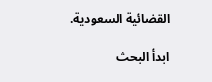القضائية السعودية.

ابدأ البحث